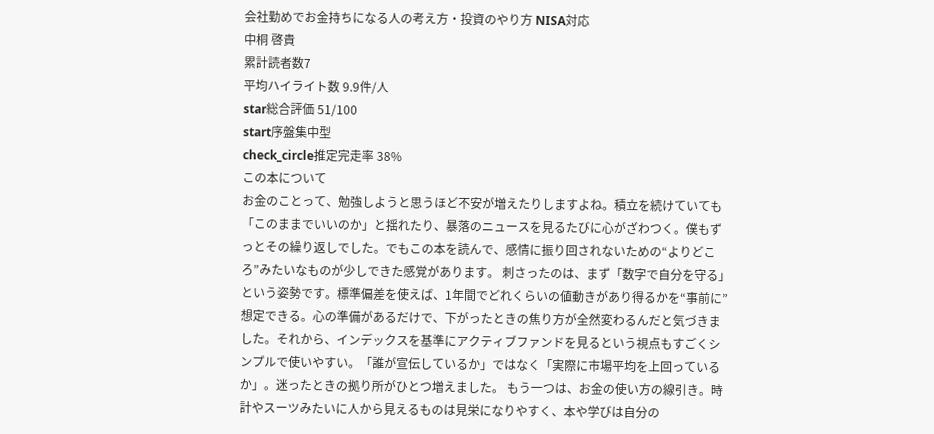会社勤めでお金持ちになる人の考え方・投資のやり方 NISA対応
中桐 啓貴
累計読者数7
平均ハイライト数 9.9件/人
star総合評価 51/100
start序盤集中型
check_circle推定完走率 38%
この本について
お金のことって、勉強しようと思うほど不安が増えたりしますよね。積立を続けていても「このままでいいのか」と揺れたり、暴落のニュースを見るたびに心がざわつく。僕もずっとその繰り返しでした。でもこの本を読んで、感情に振り回されないための“よりどころ”みたいなものが少しできた感覚があります。 刺さったのは、まず「数字で自分を守る」という姿勢です。標準偏差を使えば、1年間でどれくらいの値動きがあり得るかを“事前に”想定できる。心の準備があるだけで、下がったときの焦り方が全然変わるんだと気づきました。それから、インデックスを基準にアクティブファンドを見るという視点もすごくシンプルで使いやすい。「誰が宣伝しているか」ではなく「実際に市場平均を上回っているか」。迷ったときの拠り所がひとつ増えました。 もう一つは、お金の使い方の線引き。時計やスーツみたいに人から見えるものは見栄になりやすく、本や学びは自分の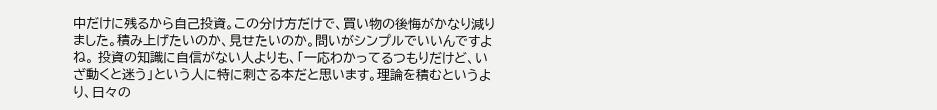中だけに残るから自己投資。この分け方だけで、買い物の後悔がかなり減りました。積み上げたいのか、見せたいのか。問いがシンプルでいいんですよね。 投資の知識に自信がない人よりも、「一応わかってるつもりだけど、いざ動くと迷う」という人に特に刺さる本だと思います。理論を積むというより、日々の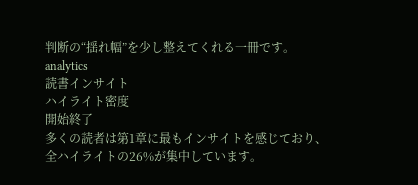判断の“揺れ幅”を少し整えてくれる一冊です。
analytics
読書インサイト
ハイライト密度
開始終了
多くの読者は第1章に最もインサイトを感じており、全ハイライトの26%が集中しています。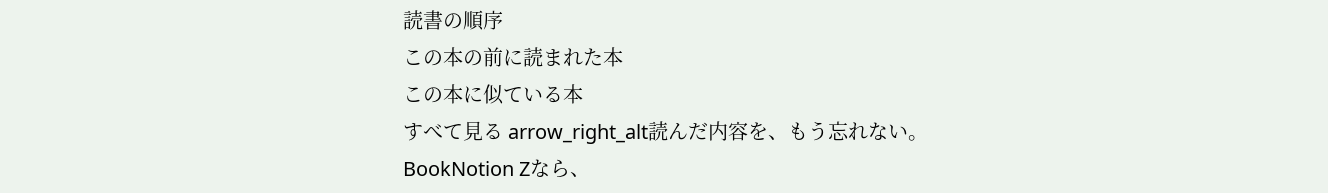読書の順序
この本の前に読まれた本
この本に似ている本
すべて見る arrow_right_alt読んだ内容を、もう忘れない。
BookNotion Zなら、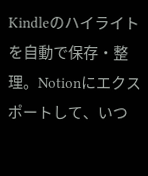Kindleのハイライトを自動で保存・整理。Notionにエクスポートして、いつ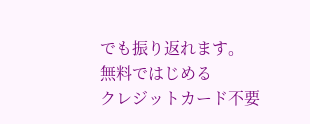でも振り返れます。
無料ではじめる
クレジットカード不要